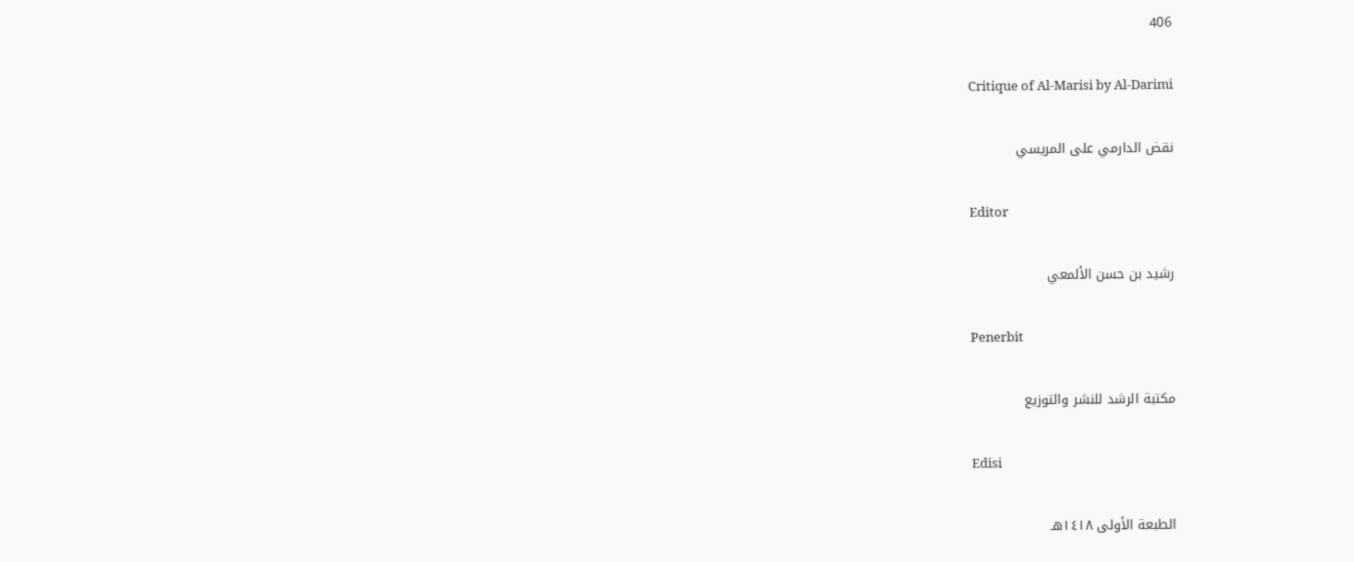406

Critique of Al-Marisi by Al-Darimi

نقض الدارمي على المريسي

Editor

رشيد بن حسن الألمعي

Penerbit

مكتبة الرشد للنشر والتوزيع

Edisi

الطبعة الأولى ١٤١٨هـ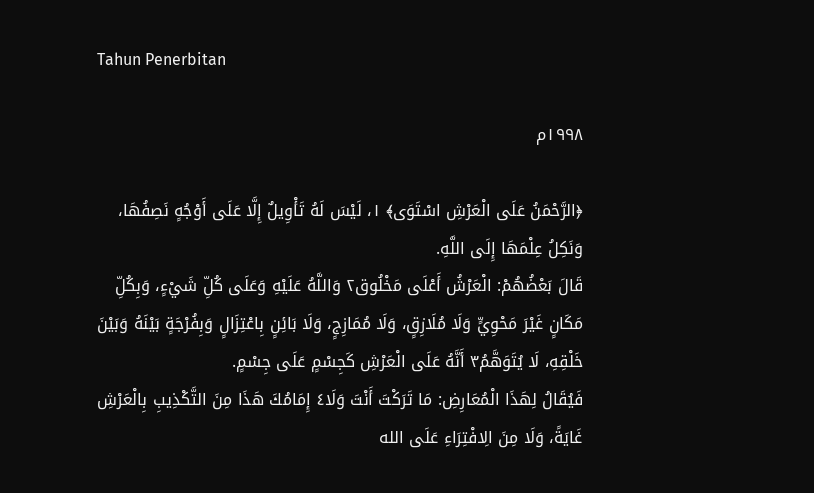Tahun Penerbitan

١٩٩٨م

﴿الرَّحْمَنُ عَلَى الْعَرْشِ اسْتَوَى﴾ ١، لَيْسَ لَهُ تَأْوِيلٌ إِلَّا عَلَى أَوْجُهٍ نَصِفُهَا، وَنَكِلُ عِلْمَهَا إِلَى اللَّهِ.
قَالَ بَعْضُهُمْ: الْعَرْشُ أَعْلَى مَخْلُوق٢ وَاللَّهُ عَلَيْهِ وَعَلَى كُلِّ شَيْءٍ، وَبِكُلِّ مَكَانٍ غَيْرَ مَحْوِيٍّ وَلَا مُلَازِقٍ، وَلَا مُمَازِجٍ، وَلَا بَائِنٍ بِاعْتِزَالٍ وَبِفُرْجَةٍ بَيْنَهُ وَبَيْنَ خَلْقِهِ، لَا يُتَوَهَّمُ٣ أَنَّهُ عَلَى الْعَرْشِ كَجِسْمٍ عَلَى جِسْمٍ.
فَيُقَالُ لِهَذَا الْمُعَارِضِ: مَا تَرَكْتَ أَنْتَ وَلَا٤ إِمَامُكَ هَذَا مِنَ التَّكْذِيبِ بِالْعَرْشِ غَايَةً، وَلَا مِنَ الِافْتِرَاءِ عَلَى الله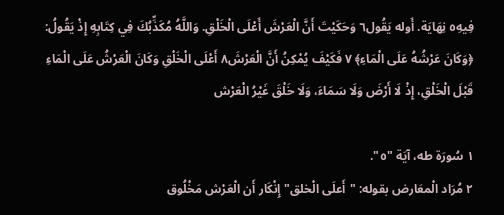فِيهِ٥ نِهَايَة. أَوله يَقُول٦ وَحَكَيْتَ أَنَّ الْعَرْشَ أَعْلَى الْخَلْقِ. وَاللَّهُ مُكَذِّبُكَ فِي كِتَابِهِ إِذْ يَقُولُ: ﴿وَكَانَ عَرْشُهُ عَلَى الْمَاءِ﴾ ٧ فَكَيْفَ يُمْكِنُ أَنَّ الْعَرْشَ٨ أَعْلَى الْخَلْقِ وَكَانَ الْعَرْشُ عَلَى الْمَاءِ قَبْلَ الْخَلْقِ، إِذْ لَا أَرْضَ وَلَا سَمَاءَ، وَلَا خَلْقَ غَيْرُ الْعَرْش

١ سُورَة طه، آيَة "٥".
٢ مُرَاد الْمعَارض بقوله: "أَعلَى الْخلق" إِنْكَار أَن الْعَرْش مَخْلُوق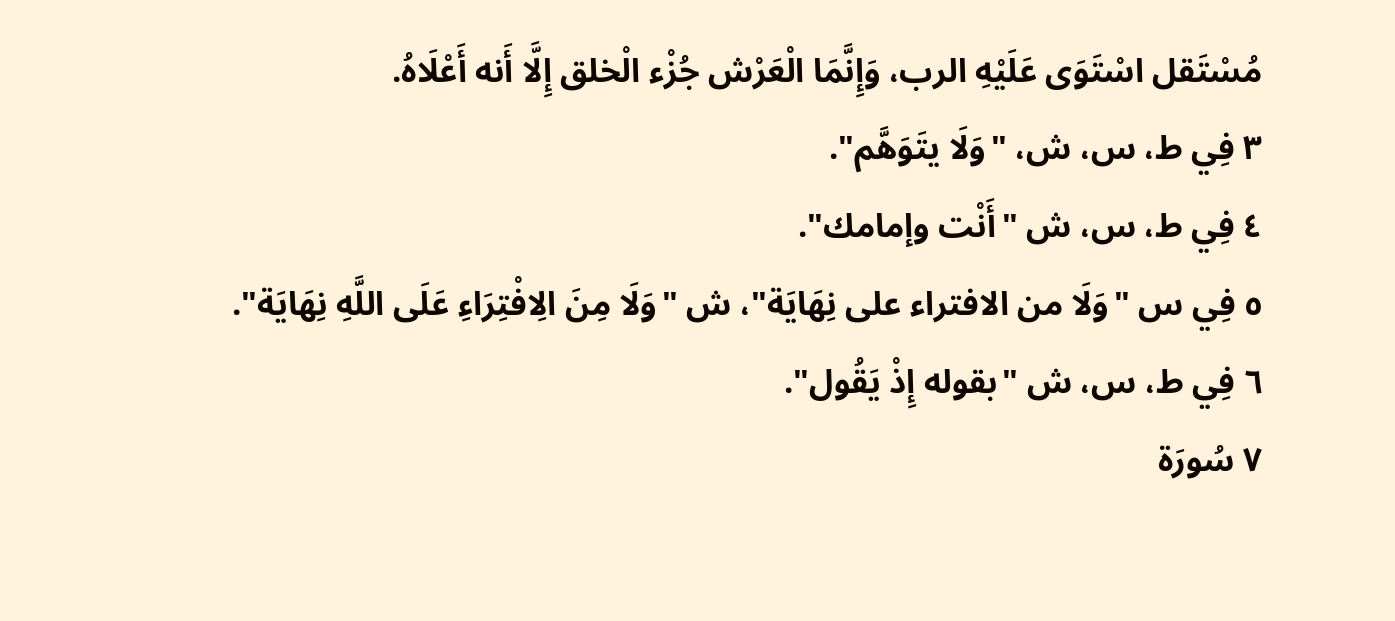مُسْتَقل اسْتَوَى عَلَيْهِ الرب، وَإِنَّمَا الْعَرْش جُزْء الْخلق إِلَّا أَنه أَعْلَاهُ.
٣ فِي ط، س، ش، "وَلَا يتَوَهَّم".
٤ فِي ط، س، ش "أَنْت وإمامك".
٥ فِي س "وَلَا من الافتراء على نِهَايَة"، ش "وَلَا مِنَ الِافْتِرَاءِ عَلَى اللَّهِ نِهَايَة".
٦ فِي ط، س، ش "بقوله إِذْ يَقُول".
٧ سُورَة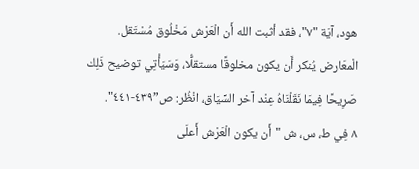هود، آيَة "٧"، فقد أثبت الله أَن الْعَرْش مَخْلُوق مُسْتَقل. الْمعَارض يُنكر أَن يكون مخلوقًا مستقلًّا، وَسَيَأْتِي توضيح ذَلِك صَرِيحًا فِيمَا نَقَلْنَاهُ عِنْد آخر السِّيَاق، انْظُر: ص”٤٣٩-٤٤١".
٨ فِي ط، س، ش "أَن يكون الْعَرْش أَعلَى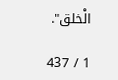الْخلق".

1 / 437